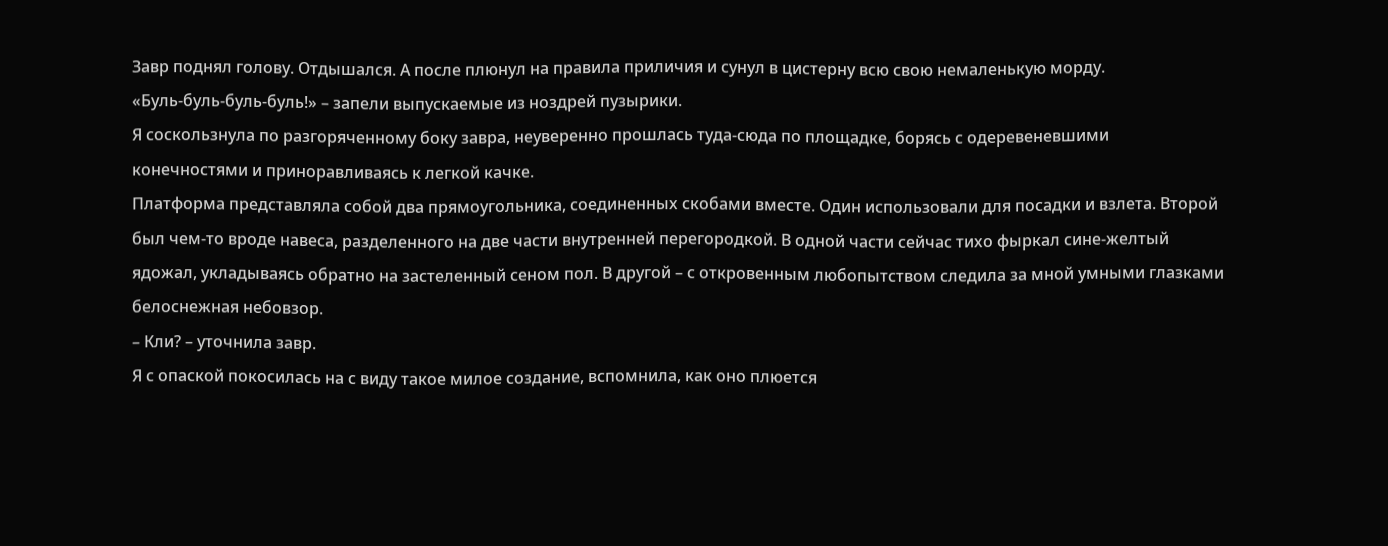Завр поднял голову. Отдышался. А после плюнул на правила приличия и сунул в цистерну всю свою немаленькую морду.
«Буль-буль-буль-буль!» – запели выпускаемые из ноздрей пузырики.
Я соскользнула по разгоряченному боку завра, неуверенно прошлась туда-сюда по площадке, борясь с одеревеневшими конечностями и приноравливаясь к легкой качке.
Платформа представляла собой два прямоугольника, соединенных скобами вместе. Один использовали для посадки и взлета. Второй был чем-то вроде навеса, разделенного на две части внутренней перегородкой. В одной части сейчас тихо фыркал сине-желтый ядожал, укладываясь обратно на застеленный сеном пол. В другой – с откровенным любопытством следила за мной умными глазками белоснежная небовзор.
– Кли? – уточнила завр.
Я с опаской покосилась на с виду такое милое создание, вспомнила, как оно плюется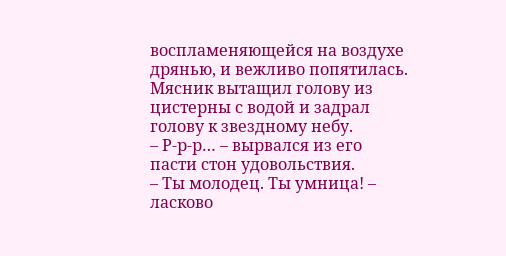воспламеняющейся на воздухе дрянью, и вежливо попятилась. Мясник вытащил голову из цистерны с водой и задрал голову к звездному небу.
– Р-р-р… – вырвался из его пасти стон удовольствия.
– Ты молодец. Ты умница! – ласково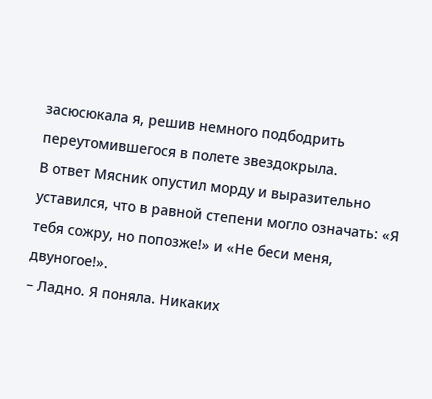засюсюкала я, решив немного подбодрить переутомившегося в полете звездокрыла.
В ответ Мясник опустил морду и выразительно уставился, что в равной степени могло означать: «Я тебя сожру, но попозже!» и «Не беси меня, двуногое!».
– Ладно. Я поняла. Никаких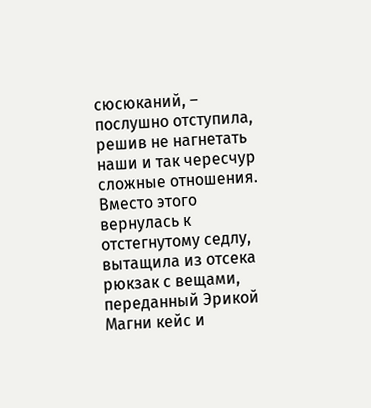сюсюканий, – послушно отступила, решив не нагнетать наши и так чересчур сложные отношения.
Вместо этого вернулась к отстегнутому седлу, вытащила из отсека рюкзак с вещами, переданный Эрикой Магни кейс и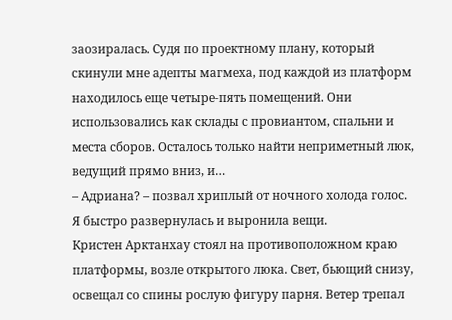заозиралась. Судя по проектному плану, который скинули мне адепты магмеха, под каждой из платформ находилось еще четыре-пять помещений. Они использовались как склады с провиантом, спальни и места сборов. Осталось только найти неприметный люк, ведущий прямо вниз, и…
– Адриана? – позвал хриплый от ночного холода голос.
Я быстро развернулась и выронила вещи.
Кристен Арктанхау стоял на противоположном краю платформы, возле открытого люка. Свет, бьющий снизу, освещал со спины рослую фигуру парня. Ветер трепал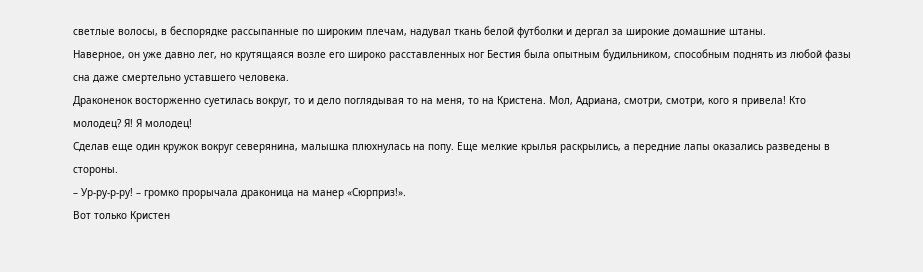светлые волосы, в беспорядке рассыпанные по широким плечам, надувал ткань белой футболки и дергал за широкие домашние штаны.
Наверное, он уже давно лег, но крутящаяся возле его широко расставленных ног Бестия была опытным будильником, способным поднять из любой фазы сна даже смертельно уставшего человека.
Драконенок восторженно суетилась вокруг, то и дело поглядывая то на меня, то на Кристена. Мол, Адриана, смотри, смотри, кого я привела! Кто молодец? Я! Я молодец!
Сделав еще один кружок вокруг северянина, малышка плюхнулась на попу. Еще мелкие крылья раскрылись, а передние лапы оказались разведены в стороны.
– Ур-ру-р-ру! – громко прорычала драконица на манер «Сюрприз!».
Вот только Кристен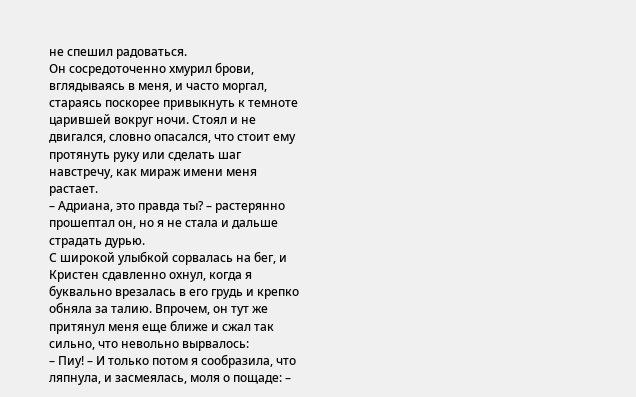не спешил радоваться.
Он сосредоточенно хмурил брови, вглядываясь в меня, и часто моргал, стараясь поскорее привыкнуть к темноте царившей вокруг ночи. Стоял и не двигался, словно опасался, что стоит ему протянуть руку или сделать шаг навстречу, как мираж имени меня растает.
– Адриана, это правда ты? – растерянно прошептал он, но я не стала и дальше страдать дурью.
С широкой улыбкой сорвалась на бег, и Кристен сдавленно охнул, когда я буквально врезалась в его грудь и крепко обняла за талию. Впрочем, он тут же притянул меня еще ближе и сжал так сильно, что невольно вырвалось:
– Пиу! – И только потом я сообразила, что ляпнула, и засмеялась, моля о пощаде: –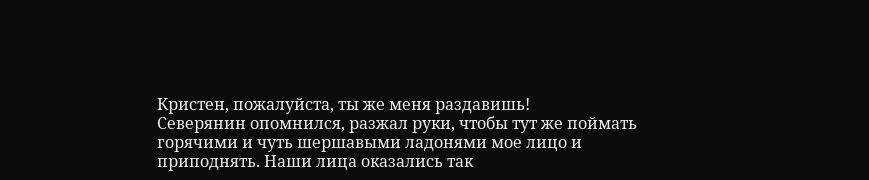Кристен, пожалуйста, ты же меня раздавишь!
Северянин опомнился, разжал руки, чтобы тут же поймать горячими и чуть шершавыми ладонями мое лицо и приподнять. Наши лица оказались так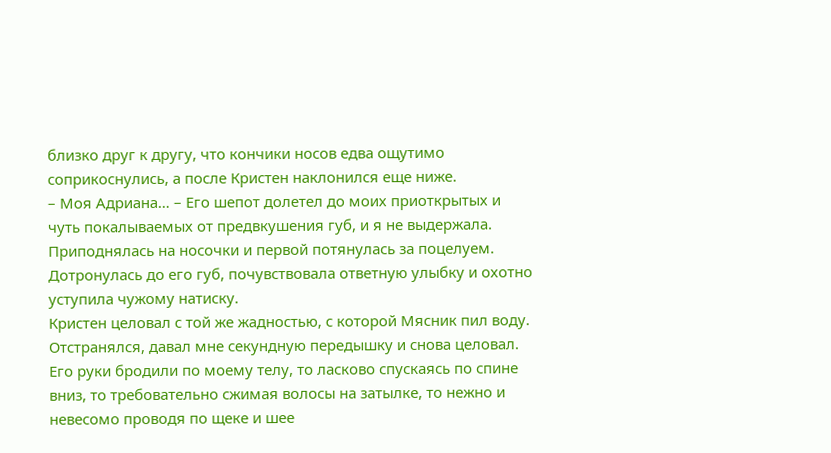близко друг к другу, что кончики носов едва ощутимо соприкоснулись, а после Кристен наклонился еще ниже.
– Моя Адриана… – Его шепот долетел до моих приоткрытых и чуть покалываемых от предвкушения губ, и я не выдержала.
Приподнялась на носочки и первой потянулась за поцелуем. Дотронулась до его губ, почувствовала ответную улыбку и охотно уступила чужому натиску.
Кристен целовал с той же жадностью, с которой Мясник пил воду. Отстранялся, давал мне секундную передышку и снова целовал. Его руки бродили по моему телу, то ласково спускаясь по спине вниз, то требовательно сжимая волосы на затылке, то нежно и невесомо проводя по щеке и шее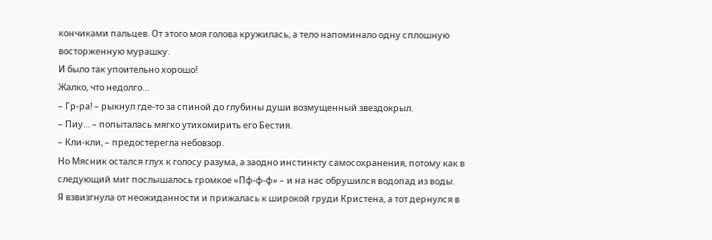кончиками пальцев. От этого моя голова кружилась, а тело напоминало одну сплошную восторженную мурашку.
И было так упоительно хорошо!
Жалко, что недолго…
– Гр-ра! – рыкнул где-то за спиной до глубины души возмущенный звездокрыл.
– Пиу… – попыталась мягко утихомирить его Бестия.
– Кли-кли, – предостерегла небовзор.
Но Мясник остался глух к голосу разума, а заодно инстинкту самосохранения, потому как в следующий миг послышалось громкое «Пф-ф-ф» – и на нас обрушился водопад из воды.
Я взвизгнула от неожиданности и прижалась к широкой груди Кристена, а тот дернулся в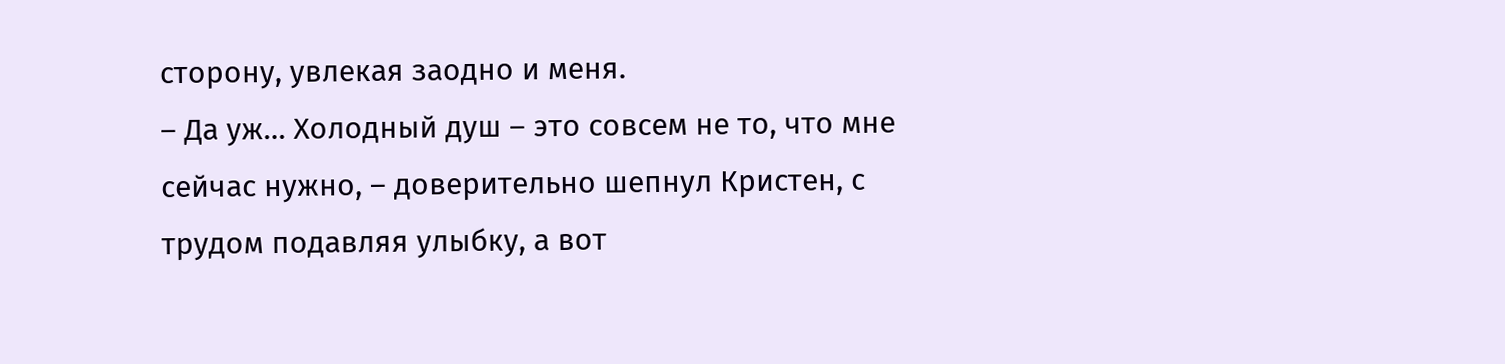сторону, увлекая заодно и меня.
– Да уж… Холодный душ – это совсем не то, что мне сейчас нужно, – доверительно шепнул Кристен, с трудом подавляя улыбку, а вот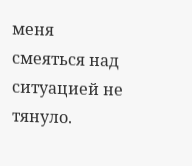меня смеяться над ситуацией не тянуло.